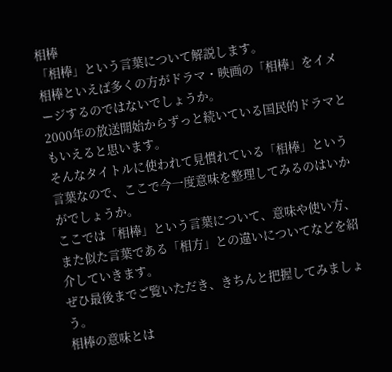相棒
「相棒」という言葉について解説します。
相棒といえば多くの方がドラマ・映画の「相棒」をイメージするのではないでしょうか。
2000年の放送開始からずっと続いている国民的ドラマともいえると思います。
そんなタイトルに使われて見慣れている「相棒」という言葉なので、ここで今一度意味を整理してみるのはいかがでしょうか。
ここでは「相棒」という言葉について、意味や使い方、また似た言葉である「相方」との違いについてなどを紹介していきます。
ぜひ最後までご覧いただき、きちんと把握してみましょう。
相棒の意味とは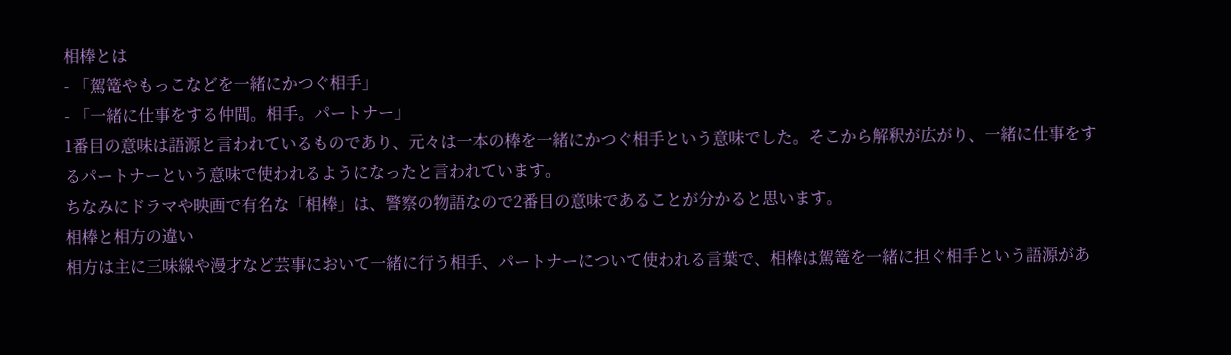相棒とは
- 「駕篭やもっこなどを一緒にかつぐ相手」
- 「一緒に仕事をする仲間。相手。パートナー」
1番目の意味は語源と言われているものであり、元々は一本の棒を一緒にかつぐ相手という意味でした。そこから解釈が広がり、一緒に仕事をするパートナーという意味で使われるようになったと言われています。
ちなみにドラマや映画で有名な「相棒」は、警察の物語なので2番目の意味であることが分かると思います。
相棒と相方の違い
相方は主に三味線や漫才など芸事において一緒に行う相手、パートナーについて使われる言葉で、相棒は駕篭を一緒に担ぐ相手という語源があ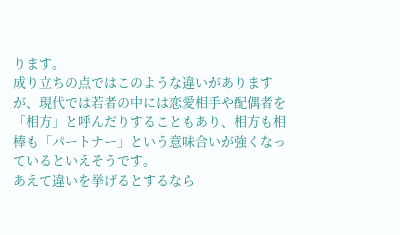ります。
成り立ちの点ではこのような違いがありますが、現代では若者の中には恋愛相手や配偶者を「相方」と呼んだりすることもあり、相方も相棒も「パートナー」という意味合いが強くなっているといえそうです。
あえて違いを挙げるとするなら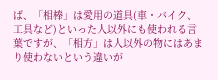ば、「相棒」は愛用の道具(車・バイク、工具など)といった人以外にも使われる言葉ですが、「相方」は人以外の物にはあまり使わないという違いが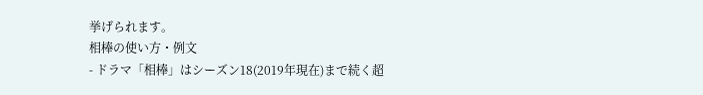挙げられます。
相棒の使い方・例文
- ドラマ「相棒」はシーズン18(2019年現在)まで続く超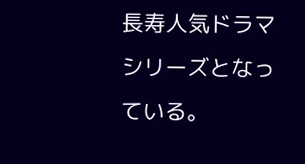長寿人気ドラマシリーズとなっている。